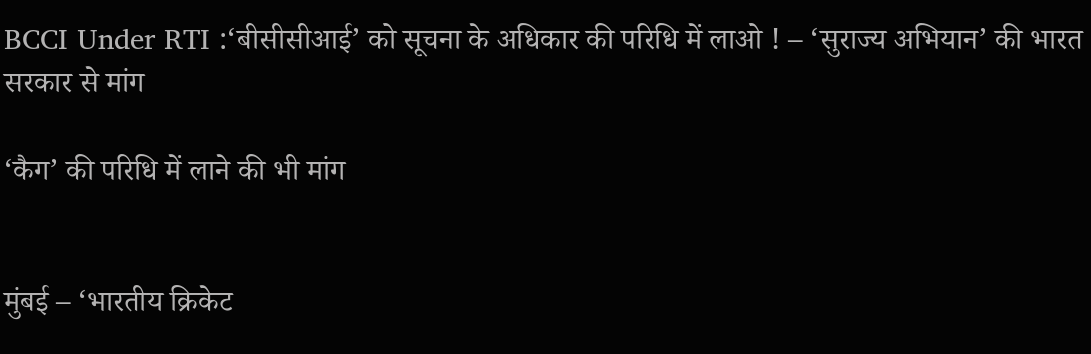BCCI Under RTI :‘बीसीसीआई’ को सूचना के अधिकार की परिधि में लाओ ! – ‘सुराज्य अभियान’ की भारत सरकार से मांग

‘कैग’ की परिधि में लाने की भी मांग


मुंबई – ‘भारतीय क्रिकेट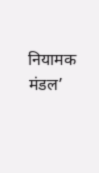नियामक मंडल’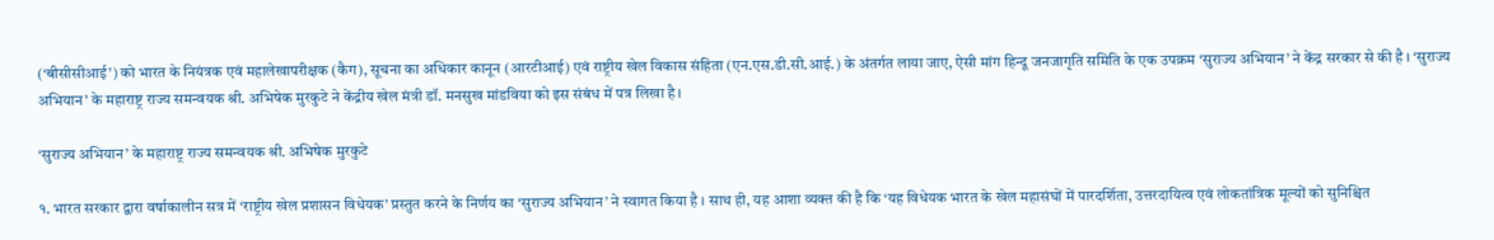(‘बीसीसीआई’) को भारत के नियंत्रक एवं महालेखापरीक्षक (कैग), सूचना का अधिकार कानून (आरटीआई) एवं राष्ट्रीय खेल विकास संहिता (एन.एस.डी.सी.आई.) के अंतर्गत लाया जाए, ऐसी मांग हिन्दू जनजागृति समिति के एक उपक्रम ‘सुराज्य अभियान’ ने केंद्र सरकार से की है । ‘सुराज्य अभियान’ के महाराष्ट्र राज्य समन्वयक श्री. अभिषेक मुरकुटे ने केंद्रीय खेल मंत्री डॉ. मनसुख मांडविया को इस संबंध में पत्र लिखा है।

‘सुराज्य अभियान’ के महाराष्ट्र राज्य समन्वयक श्री. अभिषेक मुरकुटे

१. भारत सरकार द्वारा वर्षाकालीन सत्र में ‘राष्ट्रीय खेल प्रशासन विधेयक’ प्रस्तुत करने के निर्णय का ‘सुराज्य अभियान’ ने स्वागत किया है । साथ ही, यह आशा व्यक्त की है कि ‘यह विधेयक भारत के खेल महासंघों में पारदर्शिता, उत्तरदायित्व एवं लोकतांत्रिक मूल्यों को सुनिश्चित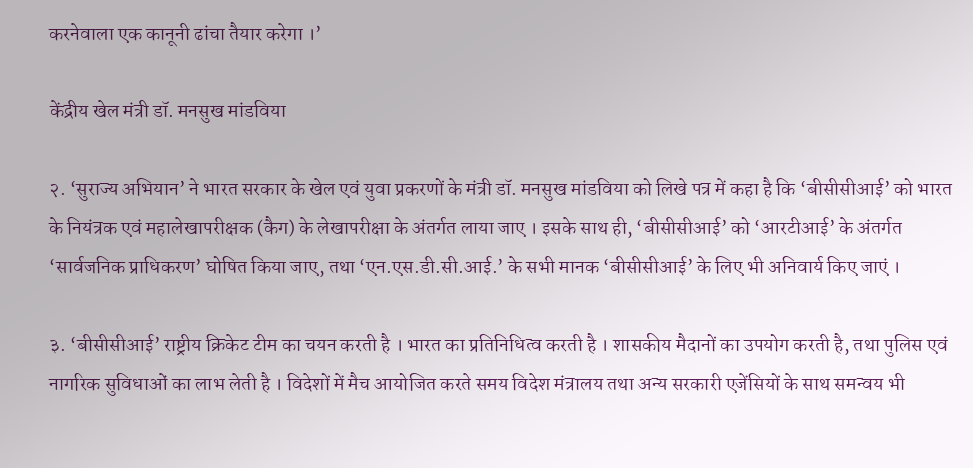करनेवाला एक कानूनी ढांचा तैयार करेगा ।’

केंद्रीय खेल मंत्री डॉ. मनसुख मांडविया

२. ‘सुराज्य अभियान’ ने भारत सरकार के खेल एवं युवा प्रकरणों के मंत्री डॉ. मनसुख मांडविया को लिखे पत्र में कहा है कि ‘बीसीसीआई’ को भारत के नियंत्रक एवं महालेखापरीक्षक (कैग) के लेखापरीक्षा के अंतर्गत लाया जाए । इसके साथ ही, ‘बीसीसीआई’ को ‘आरटीआई’ के अंतर्गत ‘सार्वजनिक प्राधिकरण’ घोषित किया जाए, तथा ‘एन.एस.डी.सी.आई.’ के सभी मानक ‘बीसीसीआई’ के लिए भी अनिवार्य किए जाएं ।

३. ‘बीसीसीआई’ राष्ट्रीय क्रिकेट टीम का चयन करती है । भारत का प्रतिनिधित्व करती है । शासकीय मैदानों का उपयोग करती है, तथा पुलिस एवं नागरिक सुविधाओं का लाभ लेती है । विदेशों में मैच आयोजित करते समय विदेश मंत्रालय तथा अन्य सरकारी एजेंसियों के साथ समन्वय भी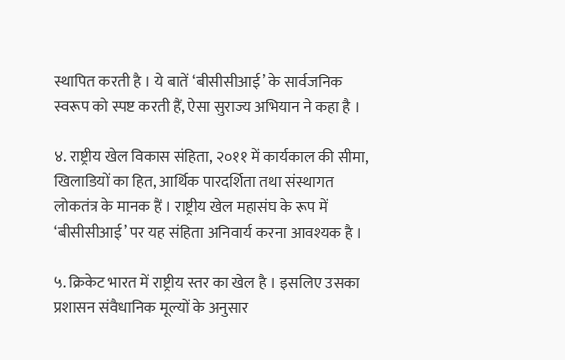स्थापित करती है । ये बातें ‘बीसीसीआई’ के सार्वजनिक स्वरूप को स्पष्ट करती हैं, ऐसा सुराज्य अभियान ने कहा है ।

४. राष्ट्रीय खेल विकास संहिता, २०११ में कार्यकाल की सीमा, खिलाडियों का हित, आर्थिक पारदर्शिता तथा संस्थागत लोकतंत्र के मानक हैं । राष्ट्रीय खेल महासंघ के रूप में ‘बीसीसीआई’ पर यह संहिता अनिवार्य करना आवश्यक है ।

५. क्रिकेट भारत में राष्ट्रीय स्तर का खेल है । इसलिए उसका प्रशासन संवैधानिक मूल्यों के अनुसार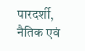पारदर्शी, नैतिक एवं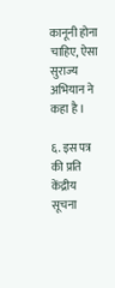कानूनी होना चाहिए, ऐसा सुराज्य अभियान ने कहा है ।

६. इस पत्र की प्रति केंद्रीय सूचना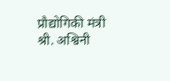प्रौद्योगिकी मंत्री श्री. अश्विनी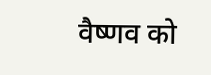वैष्णव को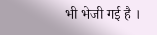भी भेजी गई है ।